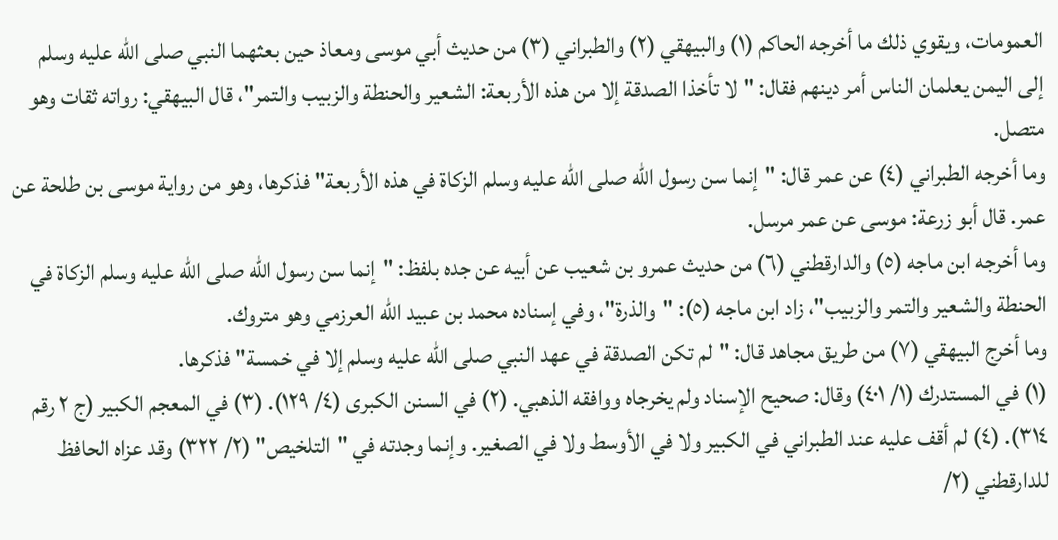العمومات، ويقوي ذلك ما أخرجه الحاكم (١) والبيهقي (٢) والطبراني (٣) من حديث أبي موسى ومعاذ حين بعثهما النبي صلى الله عليه وسلم إلى اليمن يعلمان الناس أمر دينهم فقال: "لا تأخذا الصدقة إلا من هذه الأربعة: الشعير والحنطة والزبيب والتمر"، قال البيهقي: رواته ثقات وهو متصل.
وما أخرجه الطبراني (٤) عن عمر قال: "إنما سن رسول الله صلى الله عليه وسلم الزكاة في هذه الأربعة" فذكرها، وهو من رواية موسى بن طلحة عن عمر. قال أبو زرعة: موسى عن عمر مرسل.
وما أخرجه ابن ماجه (٥) والدارقطني (٦) من حديث عمرو بن شعيب عن أبيه عن جده بلفظ: "إنما سن رسول الله صلى الله عليه وسلم الزكاة في الحنطة والشعير والتمر والزبيب"، زاد ابن ماجه (٥): "والذرة"، وفي إسناده محمد بن عبيد الله العرزمي وهو متروك.
وما أخرج البيهقي (٧) من طريق مجاهد قال: "لم تكن الصدقة في عهد النبي صلى الله عليه وسلم إلا في خمسة" فذكرها.
(١) في المستدرك (١/ ٤٠١) وقال: صحيح الإسناد ولم يخرجاه ووافقه الذهبي. (٢) في السنن الكبرى (٤/ ١٢٩). (٣) في المعجم الكبير (ج ٢ رقم ٣١٤). (٤) لم أقف عليه عند الطبراني في الكبير ولا في الأوسط ولا في الصغير. وإنما وجدته في "التلخيص" (٢/ ٣٢٢) وقد عزاه الحافظ للدارقطني (٢/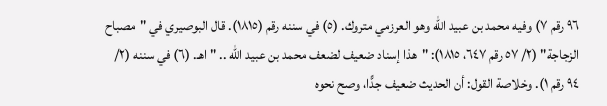٩٦ رقم ٧) وفيه محمد بن عبيد الله وهو العرزمي متروك. (٥) في سننه رقم (١٨١٥). قال البوصيري في "مصباح الزجاجة" (٢/ ٥٧ رقم ٦٤٧، ١٨١٥): "هذا إسناد ضعيف لضعف محمد بن عبيد الله .. " اهـ. (٦) في سننه (٢/ ٩٤ رقم ١). وخلاصة القول: أن الحديث ضعيف جدًّا، وصح نحوه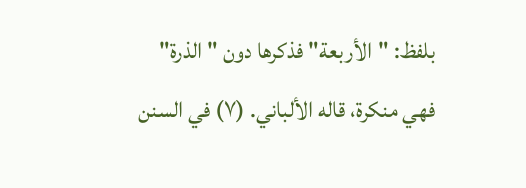بلفظ: "الأربعة" فذكرها دون "الذرة" فهي منكرة، قاله الألباني. (٧) في السنن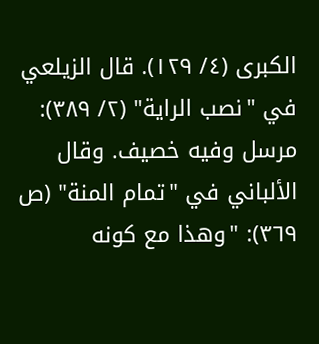الكبرى (٤/ ١٢٩). قال الزيلعي في "نصب الراية" (٢/ ٣٨٩): مرسل وفيه خصيف. وقال الألباني في "تمام المنة" (ص ٣٦٩): "وهذا مع كونه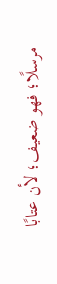مرسلًا؛ فهو ضعيف؛ لأن عتابًا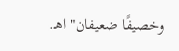وخصيفًا ضعيفان" اهـ.